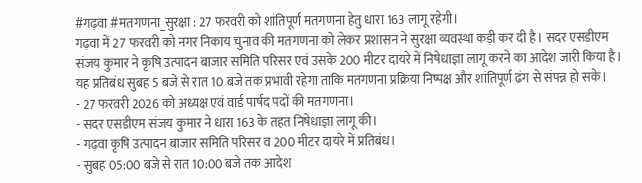#गढ़वा #मतगणना_सुरक्षा : 27 फरवरी को शांतिपूर्ण मतगणना हेतु धारा 163 लागू रहेगी।
गढ़वा में 27 फरवरी को नगर निकाय चुनाव की मतगणना को लेकर प्रशासन ने सुरक्षा व्यवस्था कड़ी कर दी है। सदर एसडीएम संजय कुमार ने कृषि उत्पादन बाजार समिति परिसर एवं उसके 200 मीटर दायरे में निषेधाज्ञा लागू करने का आदेश जारी किया है। यह प्रतिबंध सुबह 5 बजे से रात 10 बजे तक प्रभावी रहेगा ताकि मतगणना प्रक्रिया निष्पक्ष और शांतिपूर्ण ढंग से संपन्न हो सके।
- 27 फरवरी 2026 को अध्यक्ष एवं वार्ड पार्षद पदों की मतगणना।
- सदर एसडीएम संजय कुमार ने धारा 163 के तहत निषेधाज्ञा लागू की।
- गढ़वा कृषि उत्पादन बाजार समिति परिसर व 200 मीटर दायरे में प्रतिबंध।
- सुबह 05:00 बजे से रात 10:00 बजे तक आदेश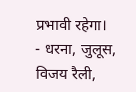प्रभावी रहेगा।
- धरना, जुलूस, विजय रैली,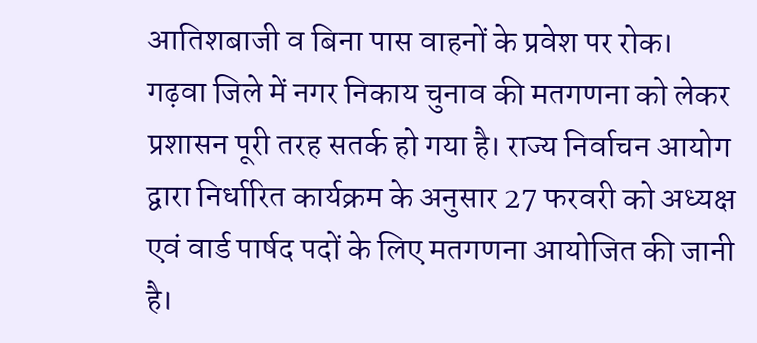आतिशबाजी व बिना पास वाहनों के प्रवेश पर रोक।
गढ़वा जिले में नगर निकाय चुनाव की मतगणना को लेकर प्रशासन पूरी तरह सतर्क हो गया है। राज्य निर्वाचन आयोग द्वारा निर्धारित कार्यक्रम के अनुसार 27 फरवरी को अध्यक्ष एवं वार्ड पार्षद पदों के लिए मतगणना आयोजित की जानी है।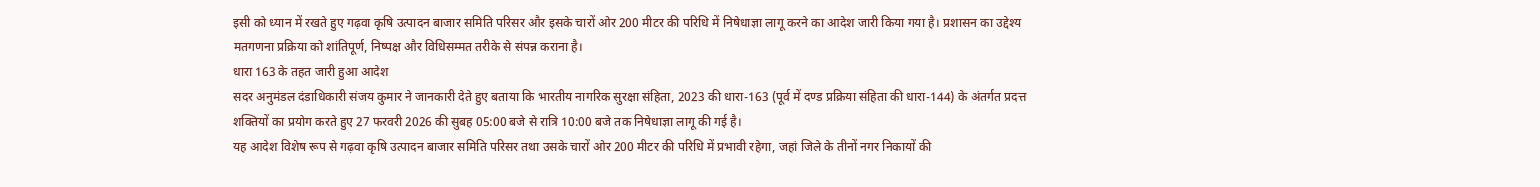इसी को ध्यान में रखते हुए गढ़वा कृषि उत्पादन बाजार समिति परिसर और इसके चारों ओर 200 मीटर की परिधि में निषेधाज्ञा लागू करने का आदेश जारी किया गया है। प्रशासन का उद्देश्य मतगणना प्रक्रिया को शांतिपूर्ण, निष्पक्ष और विधिसम्मत तरीके से संपन्न कराना है।
धारा 163 के तहत जारी हुआ आदेश
सदर अनुमंडल दंडाधिकारी संजय कुमार ने जानकारी देते हुए बताया कि भारतीय नागरिक सुरक्षा संहिता, 2023 की धारा-163 (पूर्व में दण्ड प्रक्रिया संहिता की धारा-144) के अंतर्गत प्रदत्त शक्तियों का प्रयोग करते हुए 27 फरवरी 2026 की सुबह 05:00 बजे से रात्रि 10:00 बजे तक निषेधाज्ञा लागू की गई है।
यह आदेश विशेष रूप से गढ़वा कृषि उत्पादन बाजार समिति परिसर तथा उसके चारों ओर 200 मीटर की परिधि में प्रभावी रहेगा, जहां जिले के तीनों नगर निकायों की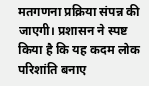मतगणना प्रक्रिया संपन्न की जाएगी। प्रशासन ने स्पष्ट किया है कि यह कदम लोक परिशांति बनाए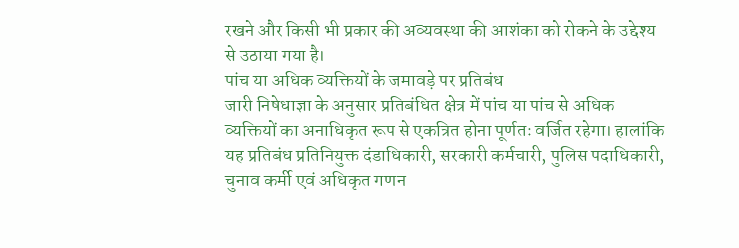रखने और किसी भी प्रकार की अव्यवस्था की आशंका को रोकने के उद्देश्य से उठाया गया है।
पांच या अधिक व्यक्तियों के जमावड़े पर प्रतिबंध
जारी निषेधाज्ञा के अनुसार प्रतिबंधित क्षेत्र में पांच या पांच से अधिक व्यक्तियों का अनाधिकृत रूप से एकत्रित होना पूर्णतः वर्जित रहेगा। हालांकि यह प्रतिबंध प्रतिनियुक्त दंडाधिकारी, सरकारी कर्मचारी, पुलिस पदाधिकारी, चुनाव कर्मी एवं अधिकृत गणन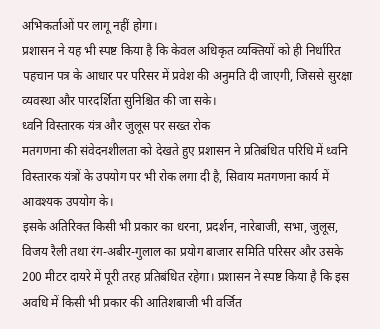अभिकर्ताओं पर लागू नहीं होगा।
प्रशासन ने यह भी स्पष्ट किया है कि केवल अधिकृत व्यक्तियों को ही निर्धारित पहचान पत्र के आधार पर परिसर में प्रवेश की अनुमति दी जाएगी, जिससे सुरक्षा व्यवस्था और पारदर्शिता सुनिश्चित की जा सके।
ध्वनि विस्तारक यंत्र और जुलूस पर सख्त रोक
मतगणना की संवेदनशीलता को देखते हुए प्रशासन ने प्रतिबंधित परिधि में ध्वनि विस्तारक यंत्रों के उपयोग पर भी रोक लगा दी है, सिवाय मतगणना कार्य में आवश्यक उपयोग के।
इसके अतिरिक्त किसी भी प्रकार का धरना, प्रदर्शन, नारेबाजी, सभा, जुलूस, विजय रैली तथा रंग-अबीर-गुलाल का प्रयोग बाजार समिति परिसर और उसके 200 मीटर दायरे में पूरी तरह प्रतिबंधित रहेगा। प्रशासन ने स्पष्ट किया है कि इस अवधि में किसी भी प्रकार की आतिशबाजी भी वर्जित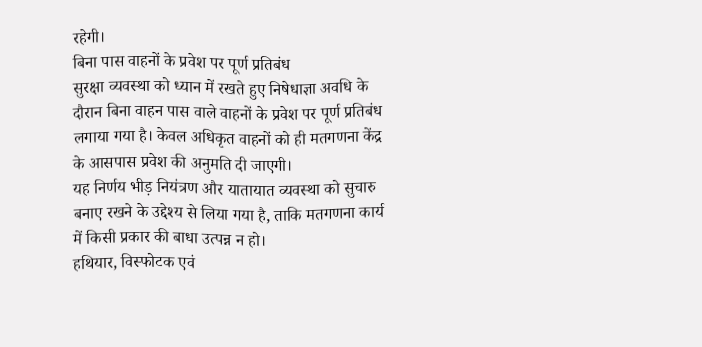रहेगी।
बिना पास वाहनों के प्रवेश पर पूर्ण प्रतिबंध
सुरक्षा व्यवस्था को ध्यान में रखते हुए निषेधाज्ञा अवधि के दौरान बिना वाहन पास वाले वाहनों के प्रवेश पर पूर्ण प्रतिबंध लगाया गया है। केवल अधिकृत वाहनों को ही मतगणना केंद्र के आसपास प्रवेश की अनुमति दी जाएगी।
यह निर्णय भीड़ नियंत्रण और यातायात व्यवस्था को सुचारु बनाए रखने के उद्देश्य से लिया गया है, ताकि मतगणना कार्य में किसी प्रकार की बाधा उत्पन्न न हो।
हथियार, विस्फोटक एवं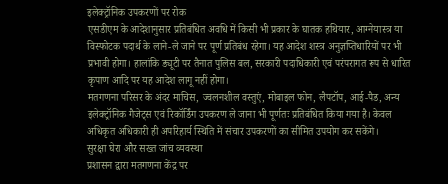इलेक्ट्रॉनिक उपकरणों पर रोक
एसडीएम के आदेशानुसार प्रतिबंधित अवधि में किसी भी प्रकार के घातक हथियार, आग्नेयास्त्र या विस्फोटक पदार्थ के लाने-ले जाने पर पूर्ण प्रतिबंध रहेगा। यह आदेश शस्त्र अनुज्ञप्तिधारियों पर भी प्रभावी होगा। हालांकि ड्यूटी पर तैनात पुलिस बल, सरकारी पदाधिकारी एवं परंपरागत रूप से धारित कृपाण आदि पर यह आदेश लागू नहीं होगा।
मतगणना परिसर के अंदर माचिस, ज्वलनशील वस्तुएं, मोबाइल फोन, लैपटॉप, आई-पैड, अन्य इलेक्ट्रॉनिक गैजेट्स एवं रिकॉर्डिंग उपकरण ले जाना भी पूर्णतः प्रतिबंधित किया गया है। केवल अधिकृत अधिकारी ही अपरिहार्य स्थिति में संचार उपकरणों का सीमित उपयोग कर सकेंगे।
सुरक्षा घेरा और सख्त जांच व्यवस्था
प्रशासन द्वारा मतगणना केंद्र पर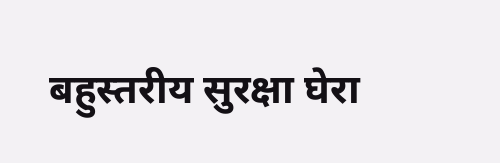बहुस्तरीय सुरक्षा घेरा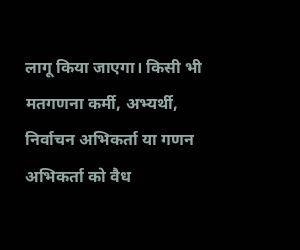लागू किया जाएगा। किसी भी मतगणना कर्मी, अभ्यर्थी, निर्वाचन अभिकर्ता या गणन अभिकर्ता को वैध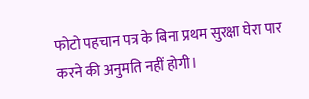फोटो पहचान पत्र के बिना प्रथम सुरक्षा घेरा पार करने की अनुमति नहीं होगी।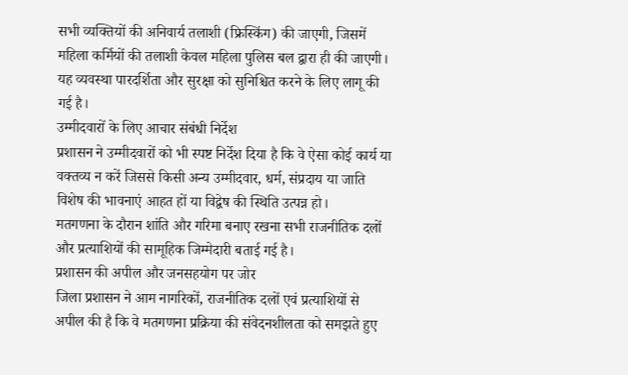सभी व्यक्तियों की अनिवार्य तलाशी (फ्रिस्किंग) की जाएगी, जिसमें महिला कर्मियों की तलाशी केवल महिला पुलिस बल द्वारा ही की जाएगी। यह व्यवस्था पारदर्शिता और सुरक्षा को सुनिश्चित करने के लिए लागू की गई है।
उम्मीदवारों के लिए आचार संबंधी निर्देश
प्रशासन ने उम्मीदवारों को भी स्पष्ट निर्देश दिया है कि वे ऐसा कोई कार्य या वक्तव्य न करें जिससे किसी अन्य उम्मीदवार, धर्म, संप्रदाय या जाति विशेष की भावनाएं आहत हों या विद्वेष की स्थिति उत्पन्न हो।
मतगणना के दौरान शांति और गरिमा बनाए रखना सभी राजनीतिक दलों और प्रत्याशियों की सामूहिक जिम्मेदारी बताई गई है।
प्रशासन की अपील और जनसहयोग पर जोर
जिला प्रशासन ने आम नागरिकों, राजनीतिक दलों एवं प्रत्याशियों से अपील की है कि वे मतगणना प्रक्रिया की संवेदनशीलता को समझते हुए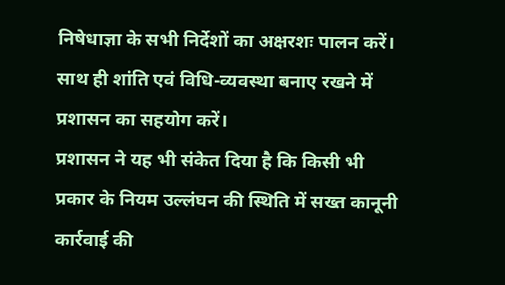निषेधाज्ञा के सभी निर्देशों का अक्षरशः पालन करें। साथ ही शांति एवं विधि-व्यवस्था बनाए रखने में प्रशासन का सहयोग करें।
प्रशासन ने यह भी संकेत दिया है कि किसी भी प्रकार के नियम उल्लंघन की स्थिति में सख्त कानूनी कार्रवाई की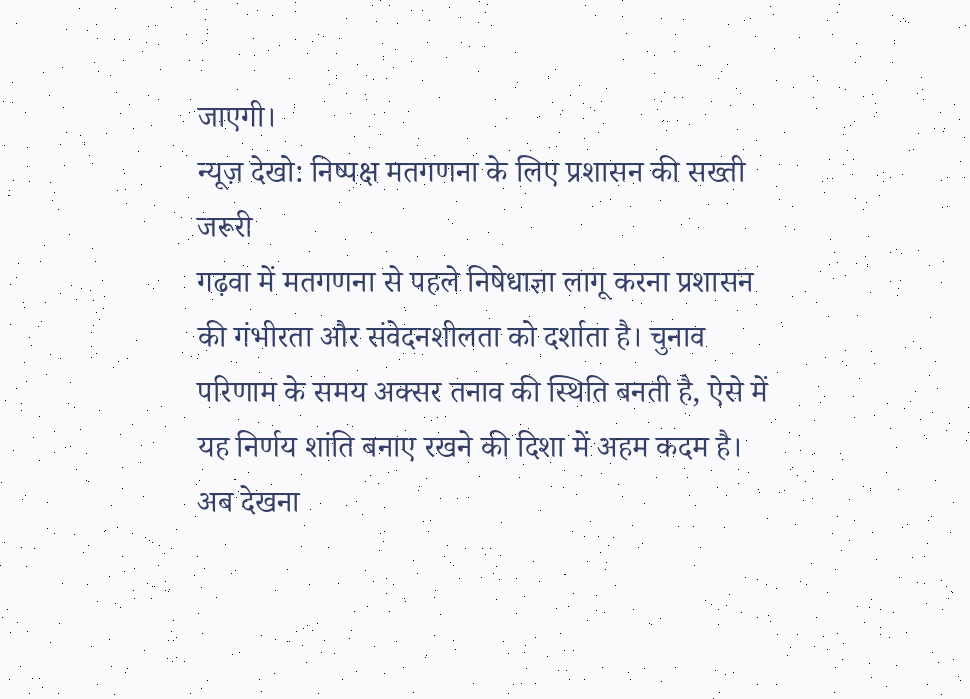जाएगी।
न्यूज़ देखो: निष्पक्ष मतगणना के लिए प्रशासन की सख्ती जरूरी
गढ़वा में मतगणना से पहले निषेधाज्ञा लागू करना प्रशासन की गंभीरता और संवेदनशीलता को दर्शाता है। चुनाव परिणाम के समय अक्सर तनाव की स्थिति बनती है, ऐसे में यह निर्णय शांति बनाए रखने की दिशा में अहम कदम है। अब देखना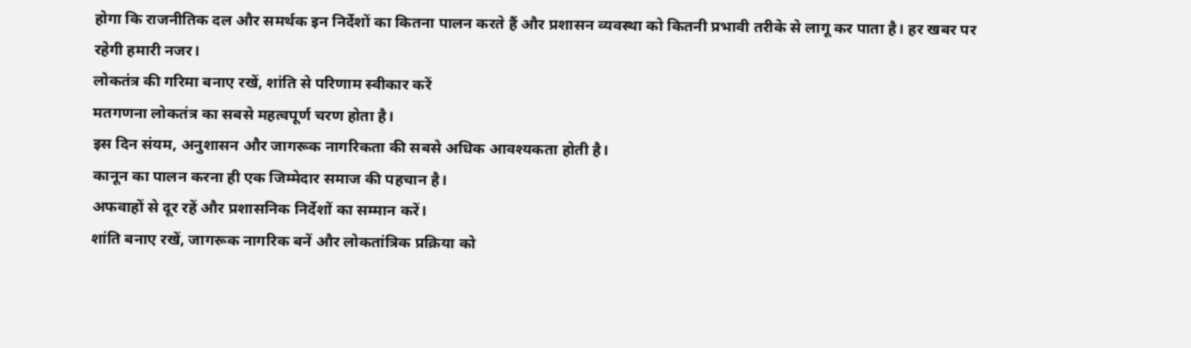होगा कि राजनीतिक दल और समर्थक इन निर्देशों का कितना पालन करते हैं और प्रशासन व्यवस्था को कितनी प्रभावी तरीके से लागू कर पाता है। हर खबर पर रहेगी हमारी नजर।
लोकतंत्र की गरिमा बनाए रखें, शांति से परिणाम स्वीकार करें
मतगणना लोकतंत्र का सबसे महत्वपूर्ण चरण होता है।
इस दिन संयम, अनुशासन और जागरूक नागरिकता की सबसे अधिक आवश्यकता होती है।
कानून का पालन करना ही एक जिम्मेदार समाज की पहचान है।
अफवाहों से दूर रहें और प्रशासनिक निर्देशों का सम्मान करें।
शांति बनाए रखें, जागरूक नागरिक बनें और लोकतांत्रिक प्रक्रिया को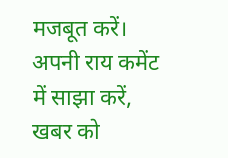मजबूत करें।
अपनी राय कमेंट में साझा करें, खबर को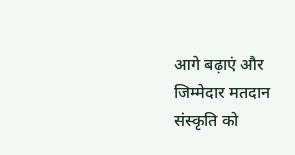आगे बढ़ाएं और जिम्मेदार मतदान संस्कृति को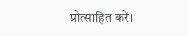प्रोत्साहित करें।